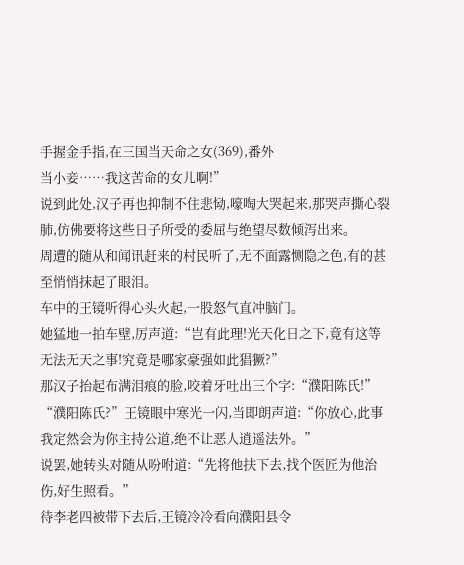手握金手指,在三国当天命之女(369),番外
当小妾……我这苦命的女儿啊!”
说到此处,汉子再也抑制不住悲恸,嚎啕大哭起来,那哭声撕心裂肺,仿佛要将这些日子所受的委屈与绝望尽数倾泻出来。
周遭的随从和闻讯赶来的村民听了,无不面露恻隐之色,有的甚至悄悄抹起了眼泪。
车中的王镜听得心头火起,一股怒气直冲脑门。
她猛地一拍车壁,厉声道:“岂有此理!光天化日之下,竟有这等无法无天之事!究竟是哪家豪强如此猖獗?”
那汉子抬起布满泪痕的脸,咬着牙吐出三个字:“濮阳陈氏!”
“濮阳陈氏?”王镜眼中寒光一闪,当即朗声道:“你放心,此事我定然会为你主持公道,绝不让恶人逍遥法外。”
说罢,她转头对随从吩咐道:“先将他扶下去,找个医匠为他治伤,好生照看。”
待李老四被带下去后,王镜冷冷看向濮阳县令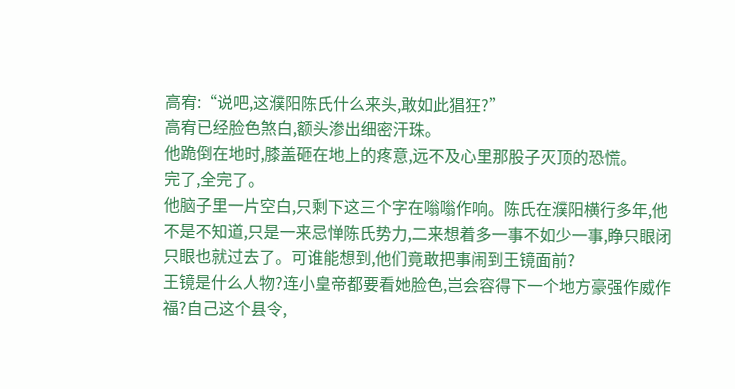高宥:“说吧,这濮阳陈氏什么来头,敢如此猖狂?”
高宥已经脸色煞白,额头渗出细密汗珠。
他跪倒在地时,膝盖砸在地上的疼意,远不及心里那股子灭顶的恐慌。
完了,全完了。
他脑子里一片空白,只剩下这三个字在嗡嗡作响。陈氏在濮阳横行多年,他不是不知道,只是一来忌惮陈氏势力,二来想着多一事不如少一事,睁只眼闭只眼也就过去了。可谁能想到,他们竟敢把事闹到王镜面前?
王镜是什么人物?连小皇帝都要看她脸色,岂会容得下一个地方豪强作威作福?自己这个县令,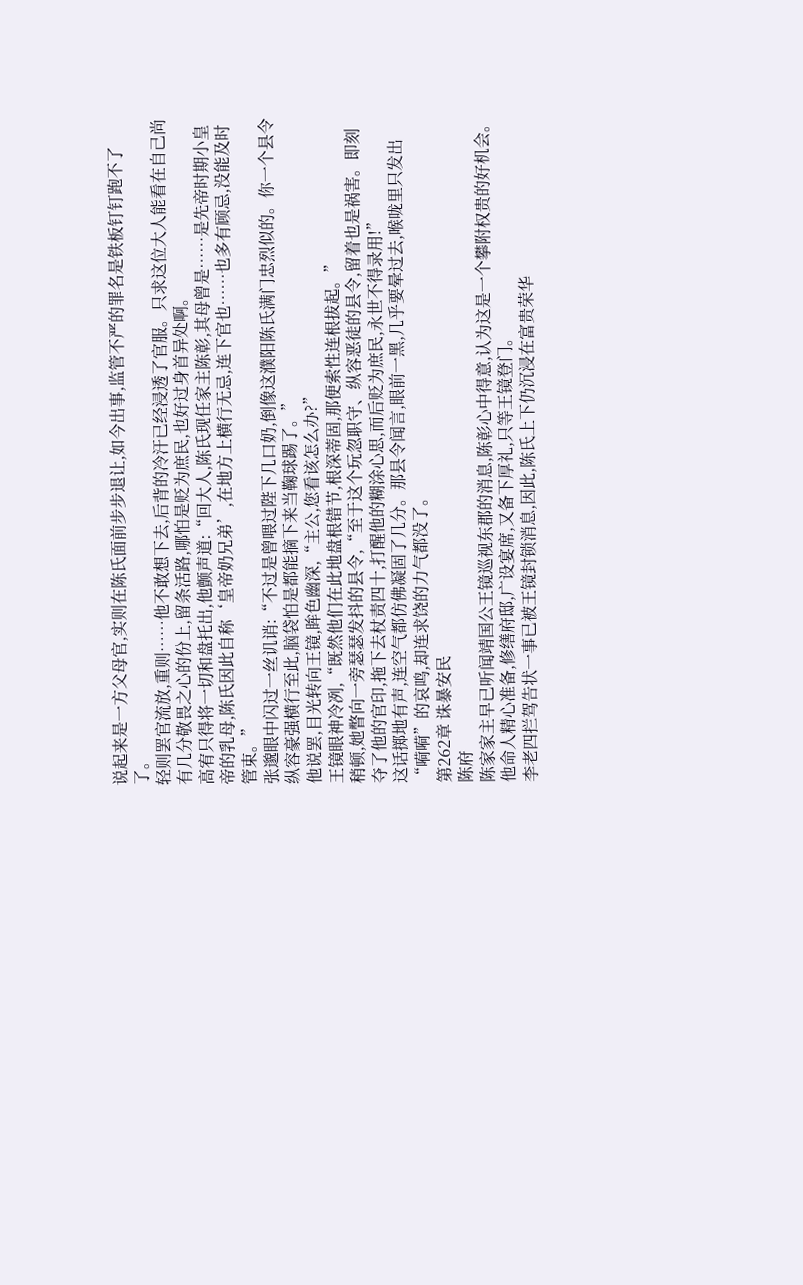说起来是一方父母官,实则在陈氏面前步步退让,如今出事,监管不严的罪名是铁板钉钉跑不了了。
轻则罢官流放,重则……他不敢想下去,后背的冷汗已经浸透了官服。只求这位大人能看在自己尚有几分敬畏之心的份上,留条活路,哪怕是贬为庶民,也好过身首异处啊。
高宥只得将一切和盘托出,他颤声道:“回大人,陈氏现任家主陈彰,其母曾是……是先帝时期小皇帝的乳母,陈氏因此自称‘皇帝奶兄弟’,在地方上横行无忌,连下官也……也多有顾忌,没能及时管束。”
张邈眼中闪过一丝讥诮:“不过是曾喂过陛下几口奶,倒像这濮阳陈氏满门忠烈似的。你一个县令纵容豪强横行至此,脑袋怕是都能摘下来当鞠球踢了。”
他说罢,目光转向王镜,眸色幽深,“主公,您看该怎么办?”
王镜眼神冷冽,“既然他们在此地盘根错节,根深蒂固,那便索性连根拔起。”
稍顿,她瞥向一旁瑟瑟发抖的县令,“至于这个玩忽职守、纵容恶徒的县令,留着也是祸害。即刻夺了他的官印,拖下去杖责四十,打醒他的糊涂心思,而后贬为庶民,永世不得录用!”
这话掷地有声,连空气都仿佛凝固了几分。那县令闻言,眼前一黑,几乎要晕过去,喉咙里只发出“嗬嗬”的哀鸣,却连求饶的力气都没了。
第262章 诛暴安民
陈府
陈家家主早已听闻靖国公王镜巡视东郡的消息,陈彰心中得意,认为这是一个攀附权贵的好机会。
他命人精心准备,修缮府邸,广设宴席,又备下厚礼,只等王镜登门。
李老四拦驾告状一事已被王镜封锁消息,因此,陈氏上下仍沉浸在富贵荣华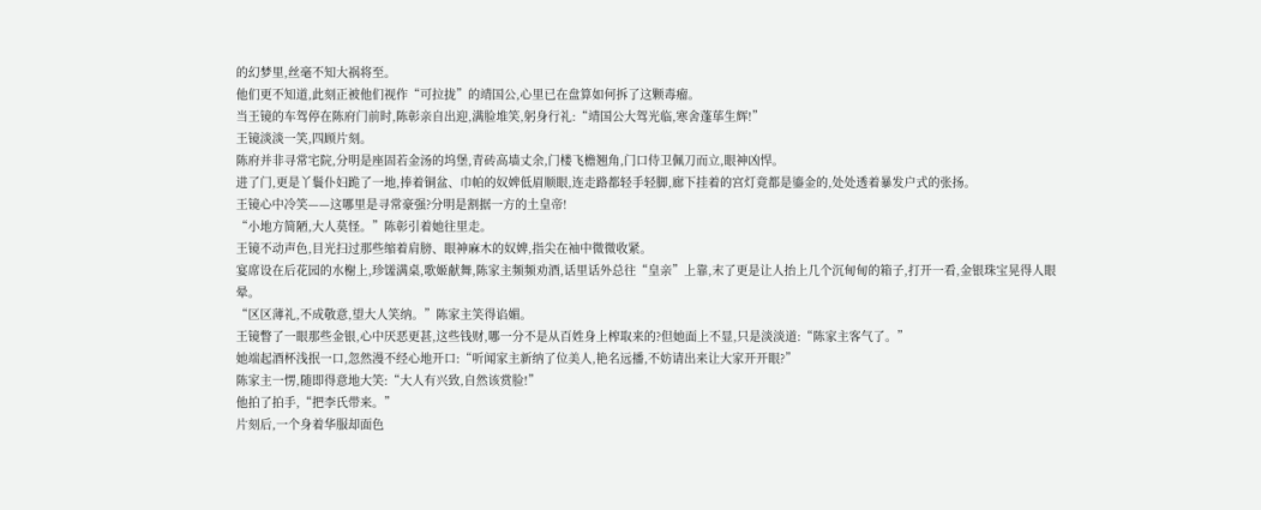的幻梦里,丝毫不知大祸将至。
他们更不知道,此刻正被他们视作“可拉拢”的靖国公,心里已在盘算如何拆了这颗毒瘤。
当王镜的车驾停在陈府门前时,陈彰亲自出迎,满脸堆笑,躬身行礼:“靖国公大驾光临,寒舍蓬荜生辉!”
王镜淡淡一笑,四顾片刻。
陈府并非寻常宅院,分明是座固若金汤的坞堡,青砖高墙丈余,门楼飞檐翘角,门口侍卫佩刀而立,眼神凶悍。
进了门,更是丫鬟仆妇跪了一地,捧着铜盆、巾帕的奴婢低眉顺眼,连走路都轻手轻脚,廊下挂着的宫灯竟都是鎏金的,处处透着暴发户式的张扬。
王镜心中冷笑——这哪里是寻常豪强?分明是割据一方的土皇帝!
“小地方简陋,大人莫怪。”陈彰引着她往里走。
王镜不动声色,目光扫过那些缩着肩膀、眼神麻木的奴婢,指尖在袖中微微收紧。
宴席设在后花园的水榭上,珍馐满桌,歌姬献舞,陈家主频频劝酒,话里话外总往“皇亲”上靠,末了更是让人抬上几个沉甸甸的箱子,打开一看,金银珠宝晃得人眼晕。
“区区薄礼,不成敬意,望大人笑纳。”陈家主笑得谄媚。
王镜瞥了一眼那些金银,心中厌恶更甚,这些钱财,哪一分不是从百姓身上榨取来的?但她面上不显,只是淡淡道:“陈家主客气了。”
她端起酒杯浅抿一口,忽然漫不经心地开口:“听闻家主新纳了位美人,艳名远播,不妨请出来让大家开开眼?”
陈家主一愣,随即得意地大笑:“大人有兴致,自然该赏脸!”
他拍了拍手,“把李氏带来。”
片刻后,一个身着华服却面色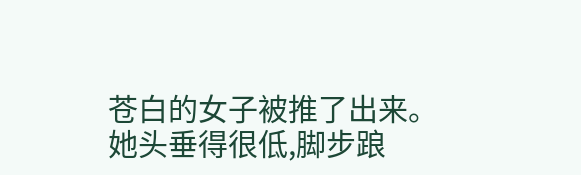苍白的女子被推了出来。她头垂得很低,脚步踉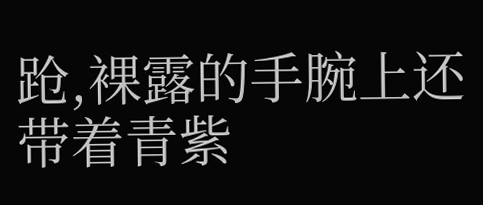跄,裸露的手腕上还带着青紫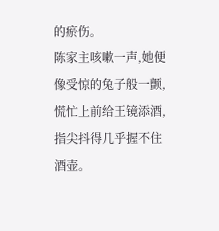的瘀伤。
陈家主咳嗽一声,她便像受惊的兔子般一颤,慌忙上前给王镜添酒,指尖抖得几乎握不住酒壶。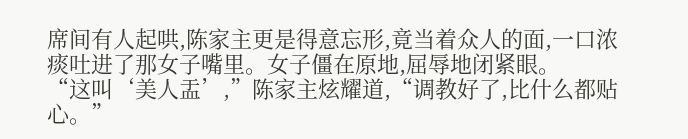席间有人起哄,陈家主更是得意忘形,竟当着众人的面,一口浓痰吐进了那女子嘴里。女子僵在原地,屈辱地闭紧眼。
“这叫‘美人盂’,”陈家主炫耀道,“调教好了,比什么都贴心。”